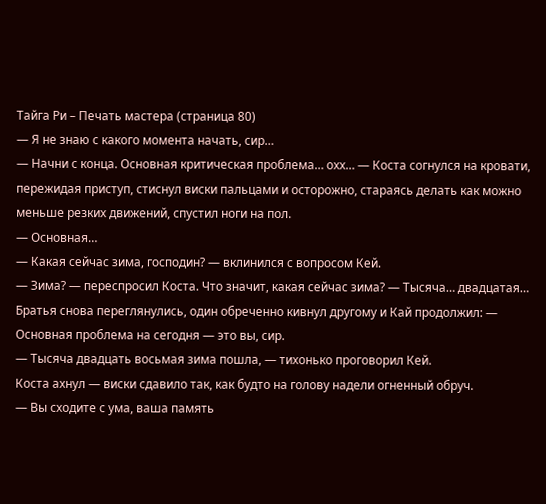Тайга Ри – Печать мастера (страница 80)
— Я не знаю с какого момента начать, сир…
— Начни с конца. Основная критическая проблема… охх… — Коста согнулся на кровати, пережидая приступ, стиснул виски пальцами и осторожно, стараясь делать как можно меньше резких движений, спустил ноги на пол.
— Основная…
— Какая сейчас зима, господин? — вклинился с вопросом Кей.
— Зима? — переспросил Коста. Что значит, какая сейчас зима? — Тысяча… двадцатая…
Братья снова переглянулись, один обреченно кивнул другому и Кай продолжил: — Основная проблема на сегодня — это вы, сир.
— Тысяча двадцать восьмая зима пошла, — тихонько проговорил Кей.
Коста ахнул — виски сдавило так, как будто на голову надели огненный обруч.
— Вы сходите с ума, ваша память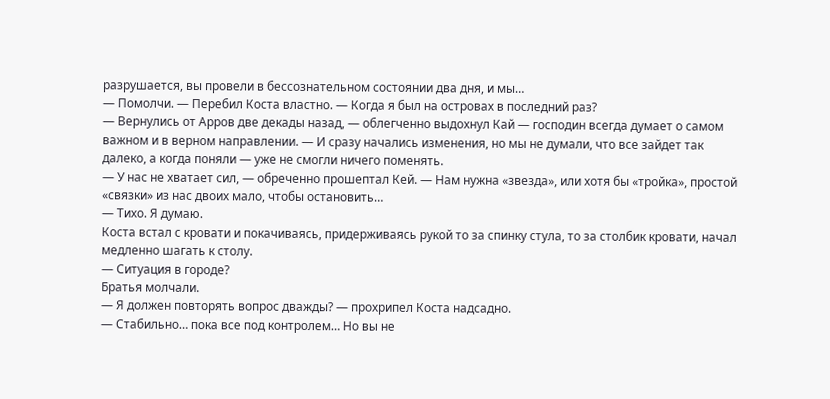разрушается, вы провели в бессознательном состоянии два дня, и мы…
— Помолчи. — Перебил Коста властно. — Когда я был на островах в последний раз?
— Вернулись от Арров две декады назад, — облегченно выдохнул Кай — господин всегда думает о самом важном и в верном направлении. — И сразу начались изменения, но мы не думали, что все зайдет так далеко, а когда поняли — уже не смогли ничего поменять.
— У нас не хватает сил, — обреченно прошептал Кей. — Нам нужна «звезда», или хотя бы «тройка», простой «связки» из нас двоих мало, чтобы остановить…
— Тихо. Я думаю.
Коста встал с кровати и покачиваясь, придерживаясь рукой то за спинку стула, то за столбик кровати, начал медленно шагать к столу.
— Ситуация в городе?
Братья молчали.
— Я должен повторять вопрос дважды? — прохрипел Коста надсадно.
— Стабильно… пока все под контролем… Но вы не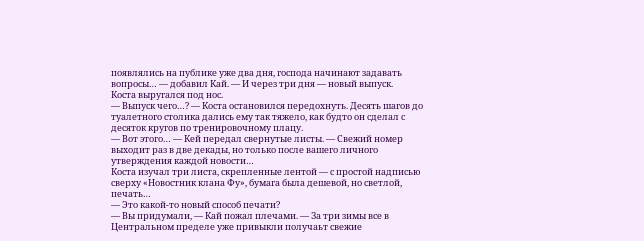появлялись на публике уже два дня, господа начинают задавать вопросы… — добавил Кай. — И через три дня — новый выпуск.
Коста выругался под нос.
— Выпуск чего…? — Коста остановился передохнуть. Десять шагов до туалетного столика дались ему так тяжело, как будто он сделал с десяток кругов по тренировочному плацу.
— Вот этого… — Кей передал свернутые листы. — Свежий номер выходит раз в две декады, но только после вашего личного утверждения каждой новости…
Коста изучал три листа, скрепленные лентой — с простой надписью сверху «Новостник клана Фу», бумага была дешевой, но светлой, печать…
— Это какой-то новый способ печати?
— Вы придумали, — Кай пожал плечами. — За три зимы все в Центральном пределе уже привыкли получаьт свежие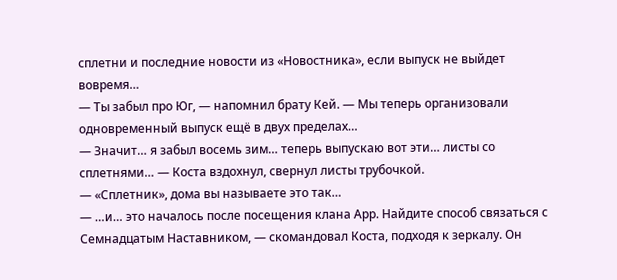сплетни и последние новости из «Новостника», если выпуск не выйдет вовремя…
— Ты забыл про Юг, — напомнил брату Кей. — Мы теперь организовали одновременный выпуск ещё в двух пределах…
— Значит… я забыл восемь зим… теперь выпускаю вот эти… листы со сплетнями… — Коста вздохнул, свернул листы трубочкой.
— «Сплетник», дома вы называете это так…
— …и… это началось после посещения клана Арр. Найдите способ связаться с Семнадцатым Наставником, — скомандовал Коста, подходя к зеркалу. Он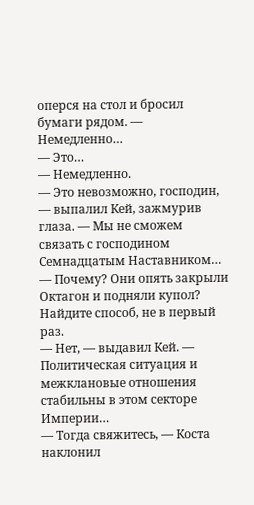оперся на стол и бросил бумаги рядом. — Немедленно…
— Это…
— Немедленно.
— Это невозможно, господин, — выпалил Кей, зажмурив глаза. — Мы не сможем связать с господином Семнадцатым Наставником…
— Почему? Они опять закрыли Октагон и подняли купол? Найдите способ, не в первый раз.
— Нет, — выдавил Кей. — Политическая ситуация и межклановые отношения стабильны в этом секторе Империи…
— Тогда свяжитесь, — Коста наклонил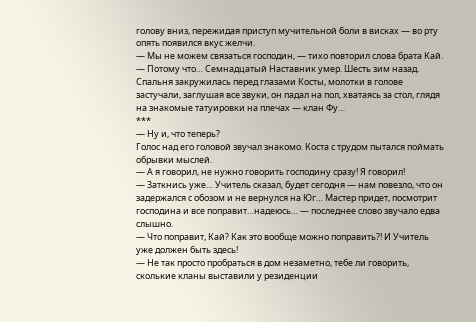голову вниз, пережидая приступ мучительной боли в висках — во рту опять появился вкус желчи.
— Мы не можем связаться господин, — тихо повторил слова брата Кай. — Потому что… Семнадцатый Наставник умер. Шесть зим назад.
Спальня закружилась перед глазами Косты, молотки в голове застучали, заглушая все звуки, он падал на пол, хватаясь за стол, глядя на знакомые татуировки на плечах — клан Фу…
***
— Ну и, что теперь?
Голос над его головой звучал знакомо. Коста с трудом пытался поймать обрывки мыслей.
— А я говорил, не нужно говорить господину сразу! Я говорил!
— Заткнись уже… Учитель сказал, будет сегодня — нам повезло, что он задержался с обозом и не вернулся на Юг… Мастер придет, посмотрит господина и все поправит…надеюсь… — последнее слово звучало едва слышно.
— Что поправит, Кай? Как это вообще можно поправить?! И Учитель уже должен быть здесь!
— Не так просто пробраться в дом незаметно, тебе ли говорить, сколькие кланы выставили у резиденции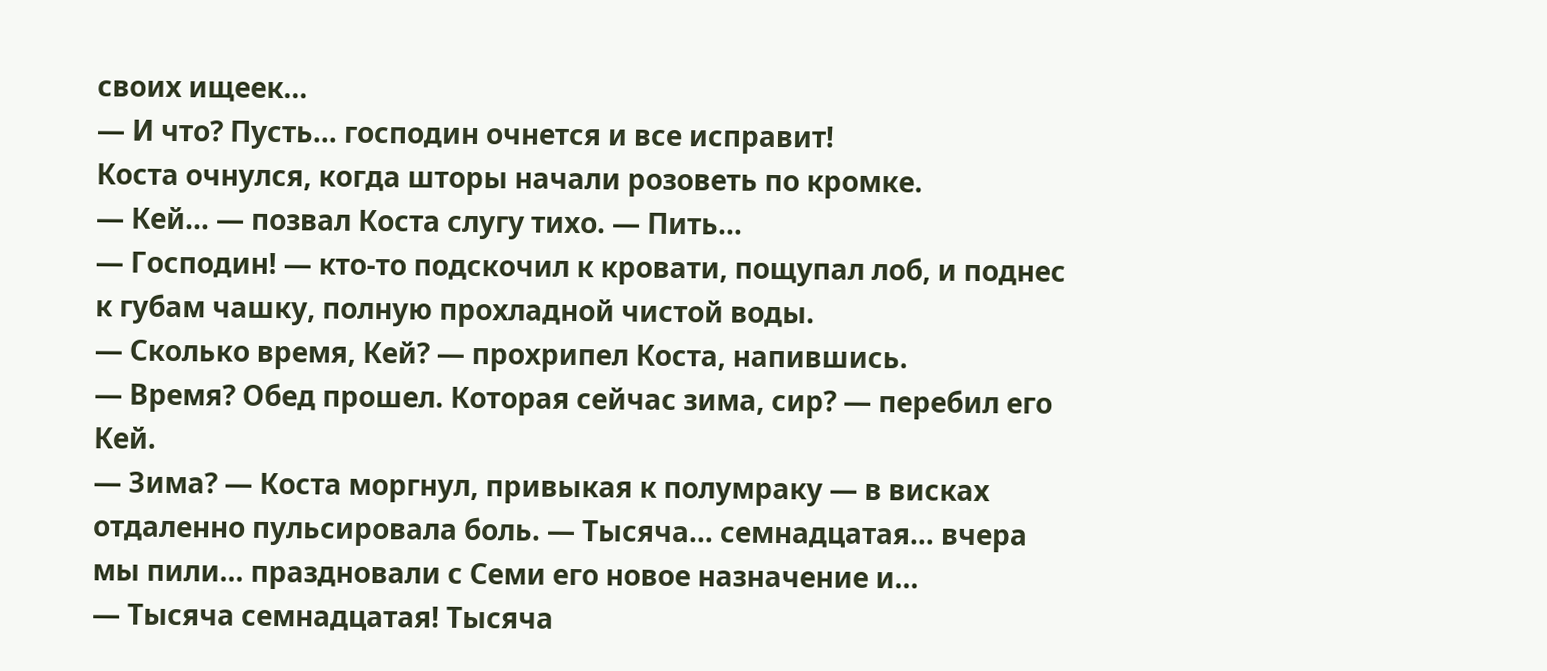своих ищеек…
— И что? Пусть… господин очнется и все исправит!
Коста очнулся, когда шторы начали розоветь по кромке.
— Кей… — позвал Коста слугу тихо. — Пить…
— Господин! — кто-то подскочил к кровати, пощупал лоб, и поднес к губам чашку, полную прохладной чистой воды.
— Сколько время, Кей? — прохрипел Коста, напившись.
— Время? Обед прошел. Которая сейчас зима, сир? — перебил его Кей.
— Зима? — Коста моргнул, привыкая к полумраку — в висках отдаленно пульсировала боль. — Тысяча… семнадцатая… вчера мы пили… праздновали с Семи его новое назначение и…
— Тысяча семнадцатая! Тысяча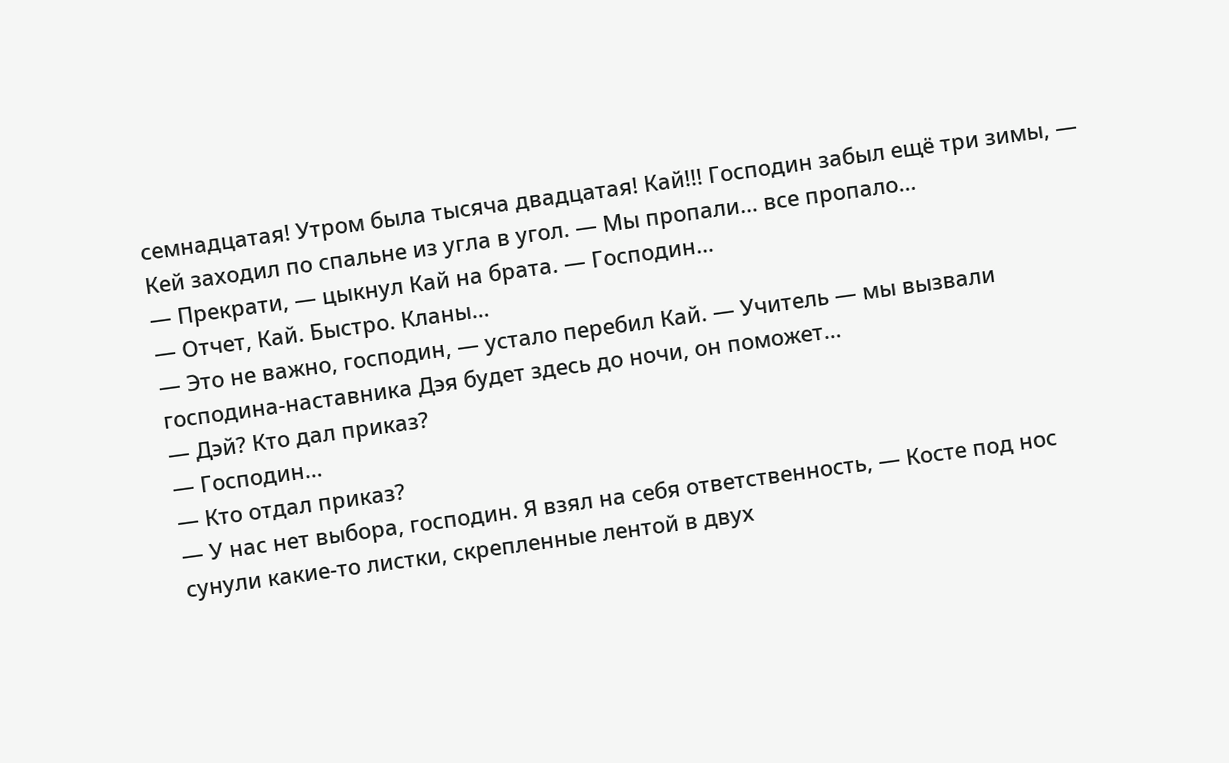семнадцатая! Утром была тысяча двадцатая! Кай!!! Господин забыл ещё три зимы, — Кей заходил по спальне из угла в угол. — Мы пропали… все пропало…
— Прекрати, — цыкнул Кай на брата. — Господин…
— Отчет, Кай. Быстро. Кланы…
— Это не важно, господин, — устало перебил Кай. — Учитель — мы вызвали господина-наставника Дэя будет здесь до ночи, он поможет…
— Дэй? Кто дал приказ?
— Господин…
— Кто отдал приказ?
— У нас нет выбора, господин. Я взял на себя ответственность, — Косте под нос сунули какие-то листки, скрепленные лентой в двух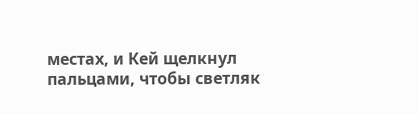местах, и Кей щелкнул пальцами, чтобы светляк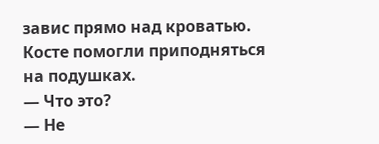завис прямо над кроватью. Косте помогли приподняться на подушках.
— Что это?
— Не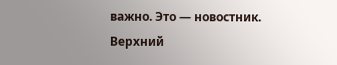важно. Это — новостник. Верхний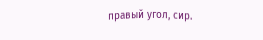правый угол, сир.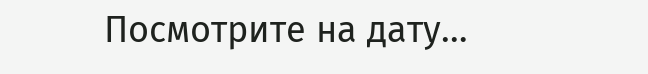Посмотрите на дату…